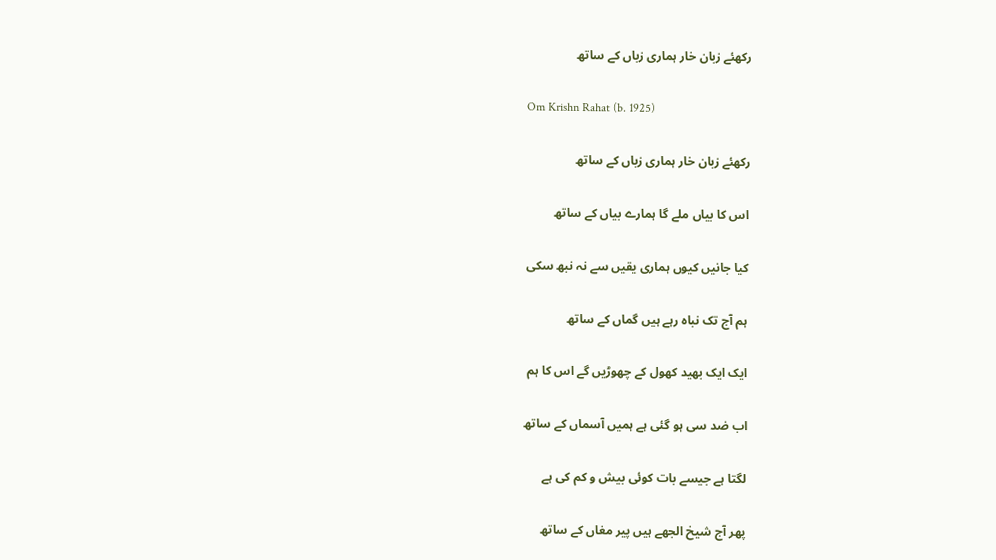رکھئے زبان خار ہماری زباں کے ساتھ

Om Krishn Rahat (b. 1925)

رکھئے زبان خار ہماری زباں کے ساتھ

اس کا بیاں ملے گا ہمارے بیاں کے ساتھ

کیا جانیں کیوں ہماری یقیں سے نہ نبھ سکی

ہم آج تک نباہ رہے ہیں گماں کے ساتھ

ایک ایک بھید کھول کے چھوڑیں گے اس کا ہم

اب ضد سی ہو گئی ہے ہمیں آسماں کے ساتھ

لگتا ہے جیسے بات کوئی بیش و کم کی ہے

پھر آج شیخ الجھے ہیں پیر مغاں کے ساتھ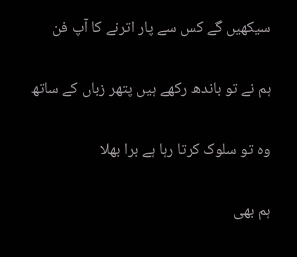سیکھیں گے کس سے پار اترنے کا آپ فن

ہم نے تو باندھ رکھے ہیں پتھر زباں کے ساتھ

وہ تو سلوک کرتا رہا ہے برا بھلا

ہم بھی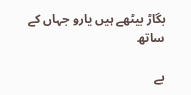بگاڑ بیٹھے ہیں یارو جہاں کے ساتھ

بے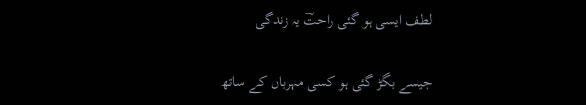لطف ایسی ہو گئی راحتؔ یہ زندگی

جیسے بگڑ گئی ہو کسی مہرباں کے ساتھ